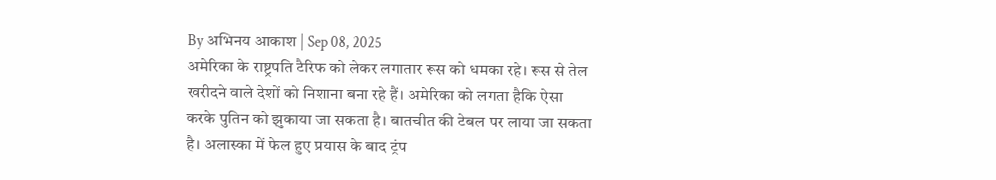By अभिनय आकाश | Sep 08, 2025
अमेरिका के राष्ट्रपति टैरिफ को लेकर लगातार रूस को धमका रहे। रूस से तेल खरीदने वाले देशों को निशाना बना रहे हैं। अमेरिका को लगता हैकि ऐसा करके पुतिन को झुकाया जा सकता है। बातचीत की टेबल पर लाया जा सकता है। अलास्का में फेल हुए प्रयास के बाद ट्रंप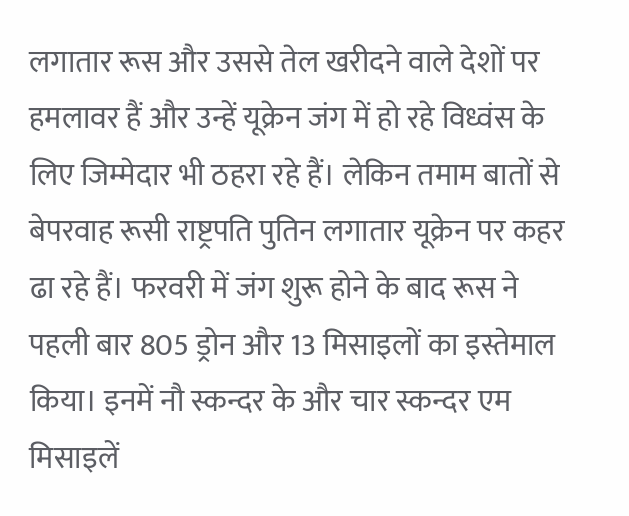लगातार रूस और उससे तेल खरीदने वाले देशों पर हमलावर हैं और उन्हें यूक्रेन जंग में हो रहे विध्वंस के लिए जिम्मेदार भी ठहरा रहे हैं। लेकिन तमाम बातों से बेपरवाह रूसी राष्ट्रपति पुतिन लगातार यूक्रेन पर कहर ढा रहे हैं। फरवरी में जंग शुरू होने के बाद रूस ने पहली बार 805 ड्रोन और 13 मिसाइलों का इस्तेमाल किया। इनमें नौ स्कन्दर के और चार स्कन्दर एम मिसाइलें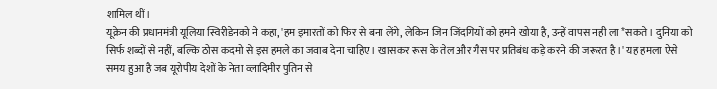शामिल थीं।
यूक्रेन की प्रधानमंत्री यूलिया स्विरीडेनको ने कहा, 'हम इमारतों को फिर से बना लेंगे, लेकिन जिन जिंदगियों को हमने खोया है, उन्हें वापस नही ला *सकते। दुनिया को सिर्फ शब्दों से नहीं, बल्कि ठोस कदमो से इस हमले का जवाब देना चाहिए। खासकर रूस के तेल और गैस पर प्रतिबंध कड़े करने की जरूरत है।' यह हमला ऐसे समय हुआ है जब यूरोपीय देशों के नेता व्लादिमीर पुतिन से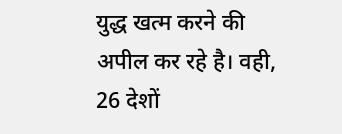युद्ध खत्म करने की अपील कर रहे है। वही, 26 देशों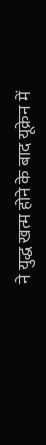ने युद्ध खत्म होने के बाद यूक्रेन में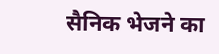सैनिक भेजने का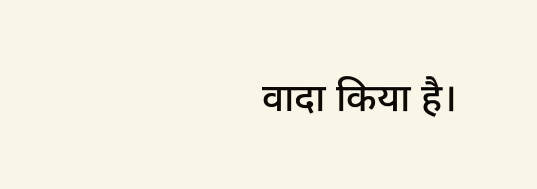वादा किया है।